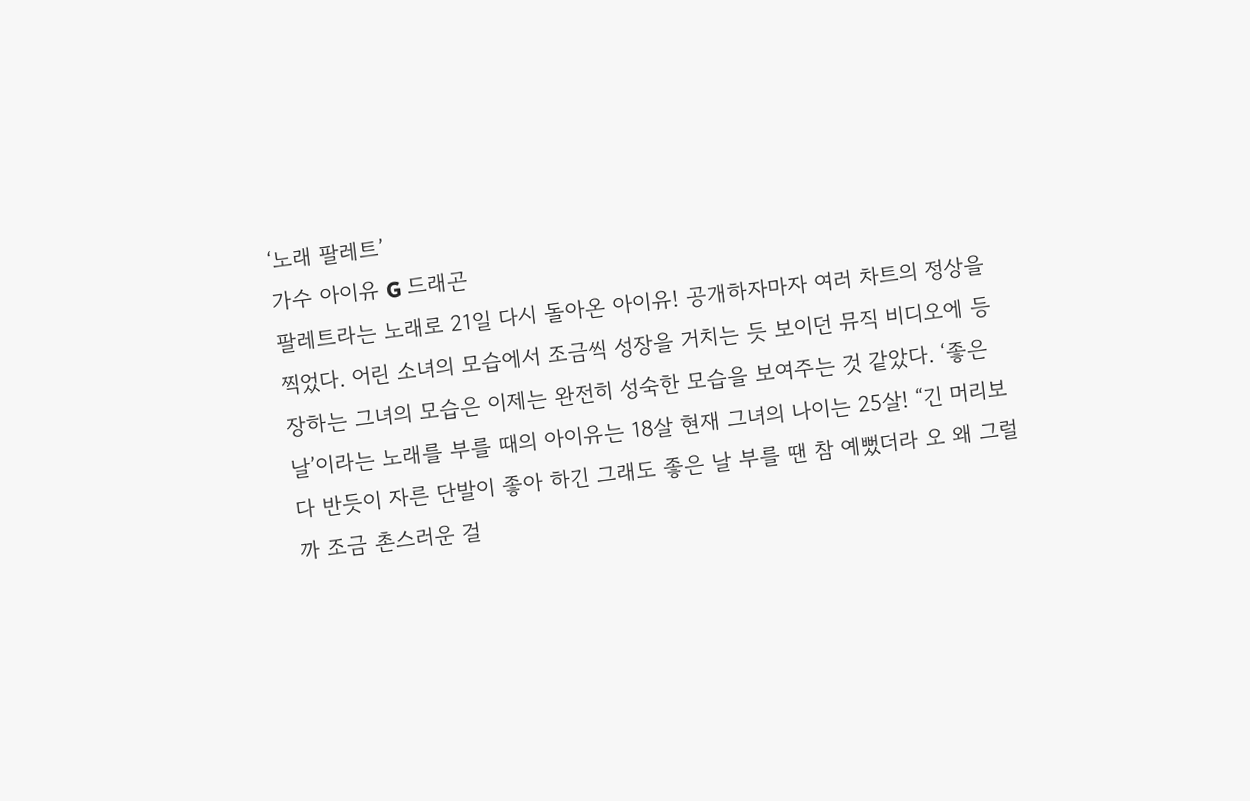‘노래 팔레트’
가수 아이유 G 드래곤
팔레트라는 노래로 21일 다시 돌아온 아이유! 공개하자마자 여러 차트의 정상을 찍었다. 어린 소녀의 모습에서 조금씩 성장을 거치는 듯 보이던 뮤직 비디오에 등장하는 그녀의 모습은 이제는 완전히 성숙한 모습을 보여주는 것 같았다. ‘좋은 날’이라는 노래를 부를 때의 아이유는 18살 현재 그녀의 나이는 25살! “긴 머리보다 반듯이 자른 단발이 좋아 하긴 그래도 좋은 날 부를 땐 참 예뻤더라 오 왜 그럴까 조금 촌스러운 걸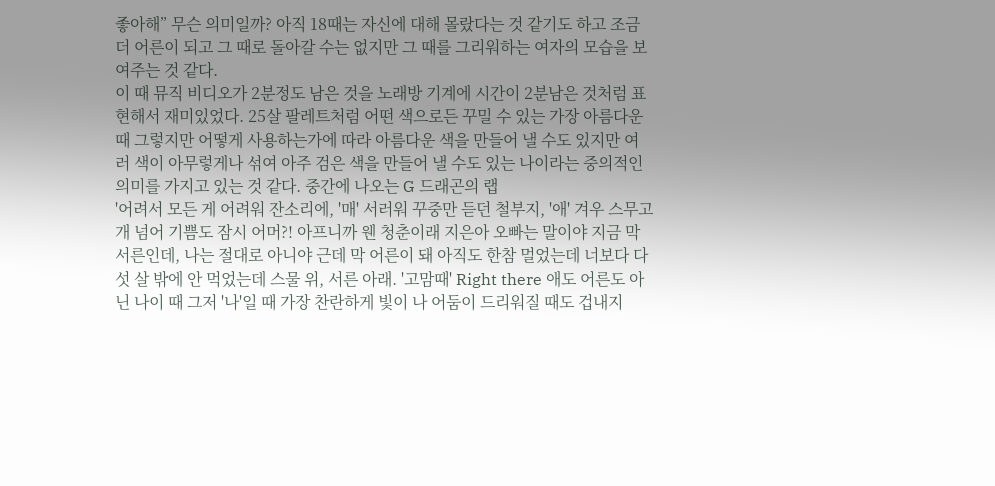좋아해” 무슨 의미일까? 아직 18때는 자신에 대해 몰랐다는 것 같기도 하고 조금 더 어른이 되고 그 때로 돌아갈 수는 없지만 그 때를 그리워하는 여자의 모습을 보여주는 것 같다.
이 때 뮤직 비디오가 2분정도 남은 것을 노래방 기계에 시간이 2분남은 것처럼 표현해서 재미있었다. 25살 팔레트처럼 어떤 색으로든 꾸밀 수 있는 가장 아름다운 때 그렇지만 어떻게 사용하는가에 따라 아름다운 색을 만들어 낼 수도 있지만 여러 색이 아무렇게나 섞여 아주 검은 색을 만들어 낼 수도 있는 나이라는 중의적인 의미를 가지고 있는 것 같다. 중간에 나오는 G 드래곤의 랩
'어려서 모든 게 어려워 잔소리에, '매' 서러워 꾸중만 듣던 철부지, '애' 겨우 스무고개 넘어 기쁨도 잠시 어머?! 아프니까 웬 청춘이래 지은아 오빠는 말이야 지금 막 서른인데, 나는 절대로 아니야 근데 막 어른이 돼 아직도 한참 멀었는데 너보다 다섯 살 밖에 안 먹었는데 스물 위, 서른 아래. '고맘때' Right there 애도 어른도 아닌 나이 때 그저 '나'일 때 가장 찬란하게 빛이 나 어둠이 드리워질 때도 겁내지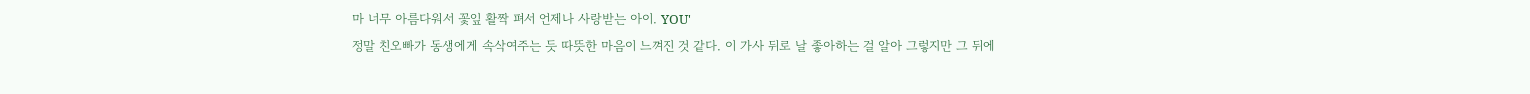마 너무 아름다워서 꽃잎 활짝 펴서 언제나 사랑받는 아이. YOU'
정말 친오빠가 동생에게 속삭여주는 듯 따뜻한 마음이 느껴진 것 같다. 이 가사 뒤로 날 좋아하는 걸 알아 그렇지만 그 뒤에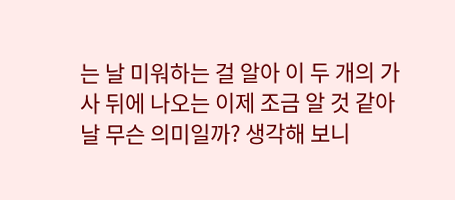는 날 미워하는 걸 알아 이 두 개의 가사 뒤에 나오는 이제 조금 알 것 같아 날 무슨 의미일까? 생각해 보니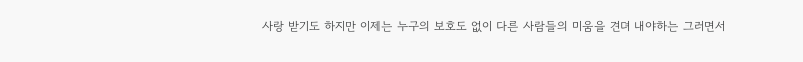사랑 받기도 하지만 이제는 누구의 보호도 없이 다른 사람들의 미움을 견뎌 내야하는 그러면서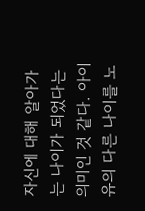자신에 대해 알아가는 나이가 되었다는 의미인 것 같다. 아이유의 다른 나이를 노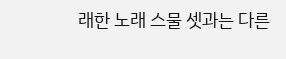래한 노래 스물 셋과는 다른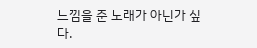느낌을 준 노래가 아닌가 싶다.